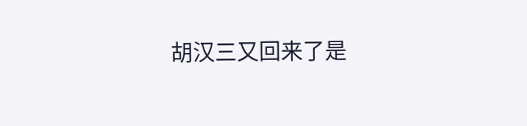胡汉三又回来了是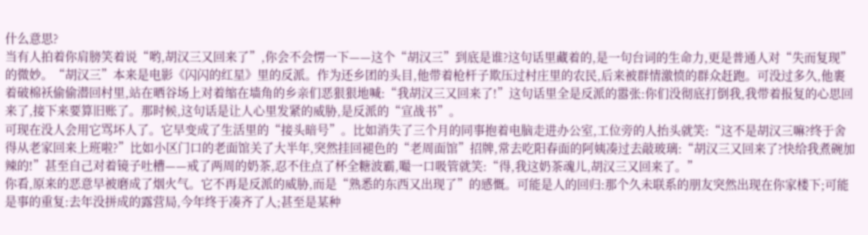什么意思?
当有人拍着你肩膀笑着说“哟,胡汉三又回来了”,你会不会愣一下——这个“胡汉三”到底是谁?这句话里藏着的,是一句台词的生命力,更是普通人对“失而复现”的微妙。“胡汉三”本来是电影《闪闪的红星》里的反派。作为还乡团的头目,他带着枪杆子欺压过村庄里的农民,后来被群情激愤的群众赶跑。可没过多久,他裹着破棉袄偷偷潜回村里,站在晒谷场上对着缩在墙角的乡亲们恶狠狠地喊:“我胡汉三又回来了!”这句话里全是反派的嚣张:你们没彻底打倒我,我带着报复的心思回来了,接下来要算旧账了。那时候,这句话是让人心里发紧的威胁,是反派的“宣战书”。
可现在没人会用它骂坏人了。它早变成了生活里的“接头暗号”。比如消失了三个月的同事抱着电脑走进办公室,工位旁的人抬头就笑:“这不是胡汉三嘛?终于舍得从老家回来上班啦?”比如小区门口的老面馆关了大半年,突然挂回褪色的“老周面馆”招牌,常去吃阳春面的阿姨凑过去敲玻璃:“胡汉三又回来了?快给我煮碗加辣的!”甚至自己对着镜子吐槽——戒了两周的奶茶,忍不住点了杯全糖波霸,嘬一口吸管就笑:“得,我这奶茶魂儿,胡汉三又回来了。”
你看,原来的恶意早被磨成了烟火气。它不再是反派的威胁,而是“熟悉的东西又出现了”的感慨。可能是人的回归:那个久未联系的朋友突然出现在你家楼下;可能是事的重复:去年没拼成的露营局,今年终于凑齐了人;甚至是某种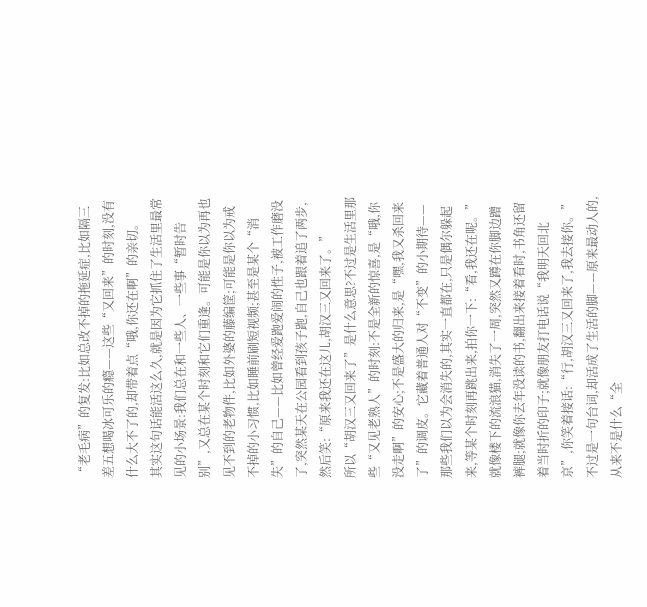“老毛病”的复发:比如总改不掉的拖延症,比如隔三差五想喝冰可乐的瘾——这些“又回来”的时刻,没有什么大不了的,却带着点“哦,你还在啊”的亲切。
其实这句话能活这么久,就是因为它抓住了生活里最常见的小场景:我们总在和一些人、一些事“暂时告别”,又总在某个时刻和它们重逢。可能是你以为再也见不到的老物件,比如外婆的藤编筐;可能是你以为戒不掉的小习惯,比如睡前刷短视频;甚至是某个“消失”的自己——比如曾经爱跑爱闹的性子,被工作磨没了,突然某天在公园看到孩子跑,自己也跟着追了两步,然后笑:“原来我还在这儿,胡汉三又回来了。”
所以“胡汉三又回来了”是什么意思?不过是生活里那些“又见老熟人”的时刻:不是全新的惊喜,是“哦,你没走啊”的安心;不是盛大的归来,是“嘿,我又杀回来了”的调皮。它藏着普通人对“不变”的小期待——那些我们以为会消失的,其实一直都在,只是偶尔躲起来,等某个时刻再跳出来,拍你一下:“看,我还在呢。”
就像楼下的流浪猫,消失了一周,突然又蹲在你脚边蹭裤腿;就像你去年没读的书,翻出来接着看时,书角还留着当时折的印子;就像朋友打电话说“我明天回北京”,你笑着接话:“行,胡汉三又回来了,我去接你。”
不过是一句台词,却活成了生活的脚——原来最动人的,从来不是什么“全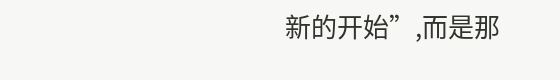新的开始”,而是那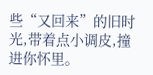些“又回来”的旧时光,带着点小调皮,撞进你怀里。